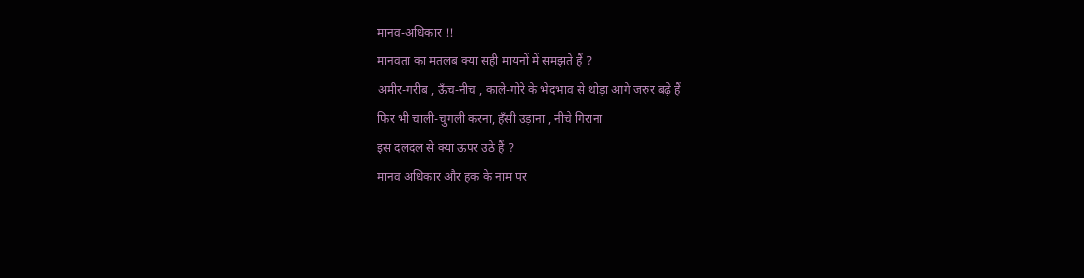मानव-अधिकार !!
मानवता का मतलब क्या सही मायनों में समझते हैं ?
अमीर-गरीब , ऊँच-नीच , काले-गोरे के भेदभाव से थोड़ा आगे जरुर बढ़े हैं
फिर भी चाली-चुगली करना, हँसी उड़ाना , नीचे गिराना
इस दलदल से क्या ऊपर उठे हैं ?
मानव अधिकार और हक के नाम पर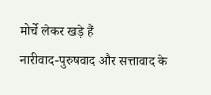मोर्चे लेकर खड़े हैं
नारीवाद-पुरुषवाद और सत्तावाद के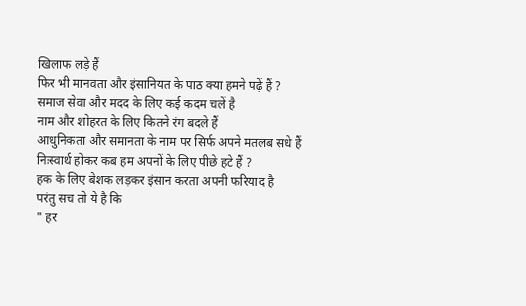खिलाफ लड़े हैं
फिर भी मानवता और इंसानियत के पाठ क्या हमने पढ़ें हैं ?
समाज सेवा और मदद के लिए कई कदम चलें है
नाम और शोहरत के लिए कितने रंग बदले हैं
आधुनिकता और समानता के नाम पर सिर्फ अपने मतलब सधे हैं
निःस्वार्थ होकर कब हम अपनों के लिए पीछे हटे हैं ?
हक के लिए बेशक लड़कर इंसान करता अपनी फरियाद है
परंतु सच तो ये है कि
" हर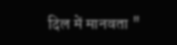दिल में मानवता "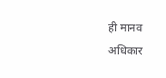ही मानव अधिकार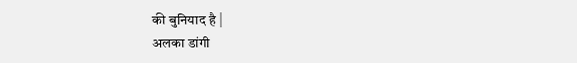की बुनियाद है |
अलका डांगी